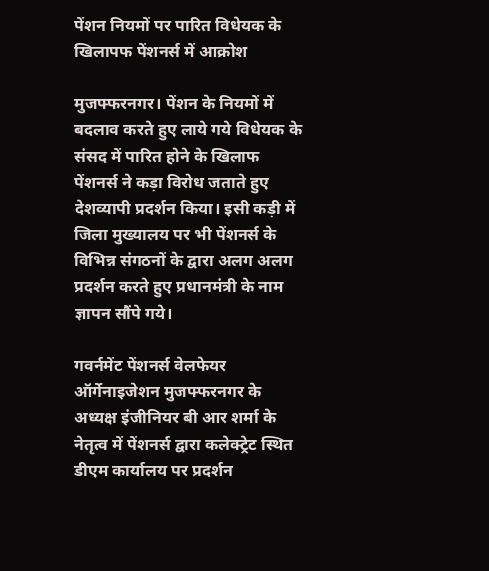पेंशन नियमों पर पारित विधेयक के खिलापफ पेंशनर्स में आक्रोश

मुजफ्फरनगर। पेंशन के नियमों में बदलाव करते हुए लाये गये विधेयक के संसद में पारित होने के खिलाफ पेंशनर्स ने कड़ा विरोध जताते हुए देशव्यापी प्रदर्शन किया। इसी कड़ी में जिला मुख्यालय पर भी पेंशनर्स के विभिन्न संगठनों के द्वारा अलग अलग प्रदर्शन करते हुए प्रधानमंत्री के नाम ज्ञापन सौंपे गये।

गवर्नमेंट पेंशनर्स वेलफेयर ऑर्गेनाइजेशन मुजफ्फरनगर के अध्यक्ष इंजीनियर बी आर शर्मा के नेतृत्व में पेंशनर्स द्वारा कलेक्ट्रेट स्थित डीएम कार्यालय पर प्रदर्शन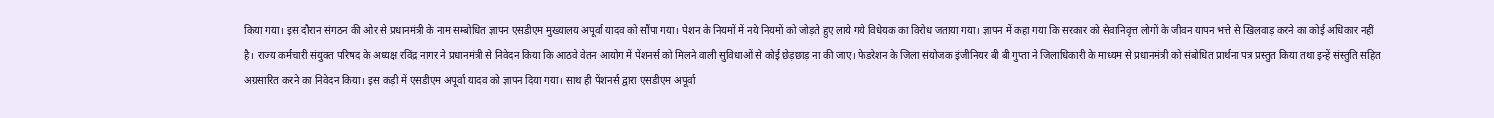किया गया। इस दौरान संगठन की ओर से प्रधानमंत्री के नाम सम्बोधित ज्ञापन एसडीएम मुख्यालय अपूर्वा यादव को सौंपा गया। पेशन के नियमों में नये नियमों को जोड़ते हुए लाये गये विधेयक का विरोध जताया गया। ज्ञापन में कहा गया कि सरकार को सेवानिवृत्त लोगों के जीवन यापन भत्ते से खिलवाड़ करने का कोई अधिकार नहीं है। राज्य कर्मचारी संयुक्त परिषद के अध्यक्ष रविंद्र नागर ने प्रधानमंत्री से निवेदन किया कि आठवे वेतन आयोग में पेंशनर्स को मिलने वाली सुविधाओं से कोई छेड़छाड़ ना की जाए। फेडरेशन के जिला संयोजक इंजीनियर बी बी गुप्ता ने जिलाधिकारी के माध्यम से प्रधानमंत्री को संबोधित प्रार्थना पत्र प्रस्तुत किया तथा इन्हें संस्तुति सहित अग्रसारित करने का निवेदन किया। इस कड़ी में एसडीएम अपूर्वा यादव को ज्ञापन दिया गया। साथ ही पेंशनर्स द्वारा एसडीएम अपूर्वा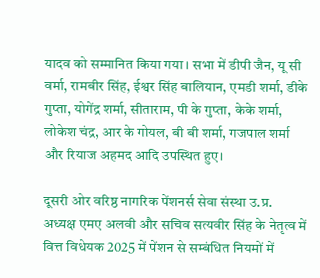यादव को सम्मानित किया गया। सभा में डीपी जैन, यू सी वर्मा, रामबीर सिंह, ईश्वर सिंह बालियान, एमडी शर्मा, डीके गुप्ता, योगेंद्र शर्मा, सीताराम, पी के गुप्ता, केके शर्मा, लोकेश चंद्र, आर के गोयल, बी बी शर्मा, गजपाल शर्मा और रियाज अहमद आदि उपस्थित हुए।

दूसरी ओर वरिष्ठ नागरिक पेंशनर्स सेवा संस्था उ.प्र. अध्यक्ष एमए अलवी और सचिव सत्यवीर सिंह के नेतृत्व में वित्त विधेयक 2025 में पेंशन से सम्बंधित नियमों में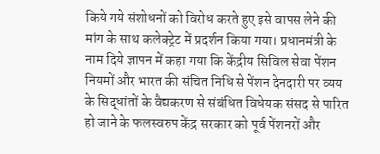किये गये संशोधनों को विरोध करते हुए इसे वापस लेने की मांग के साथ कलेक्ट्रेट में प्रदर्शन किया गया। प्रधानमंत्री के नाम दिये ज्ञापन में कहा गया कि केंद्रीय सिविल सेवा पेंशन नियमों और भारत की संचित निधि से पेंशन देनदारी पर व्यय के सिद्धांतों के वैद्यकरण से संबंधित विधेयक संसद से पारित हो जाने के फलस्वरुप केंद्र सरकार को पूर्व पेंशनरों और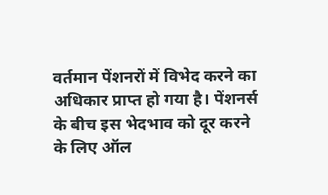वर्तमान पेंशनरों में विभेद करने का अधिकार प्राप्त हो गया है। पेंशनर्स के बीच इस भेदभाव को दूर करने के लिए ऑल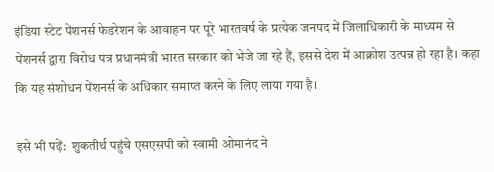इंडिया स्टेट पेंशनर्स फेडरेशन के आवाहन पर पूरे भारतवर्ष के प्रत्येक जनपद में जिलाधिकारी के माध्यम से पेंशनर्स द्वारा विरोध पत्र प्रधानमंत्री भारत सरकार को भेजे जा रहे हैं, इससे देश में आक्रोश उत्पन्न हो रहा है। कहा कि यह संशोधन पेंशनर्स के अधिकार समाप्त करने के लिए लाया गया है।

इसे भी पढ़ें:  शुकतीर्थ पहुंचे एसएसपी को स्वामी ओमानंद ने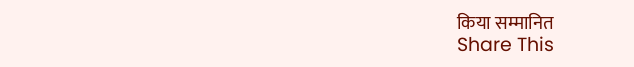किया सम्मानित
Share This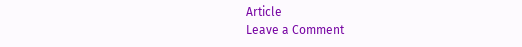Article
Leave a Comment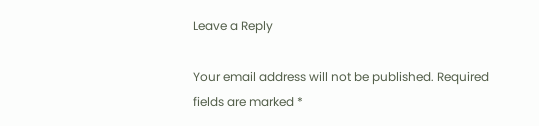Leave a Reply

Your email address will not be published. Required fields are marked *